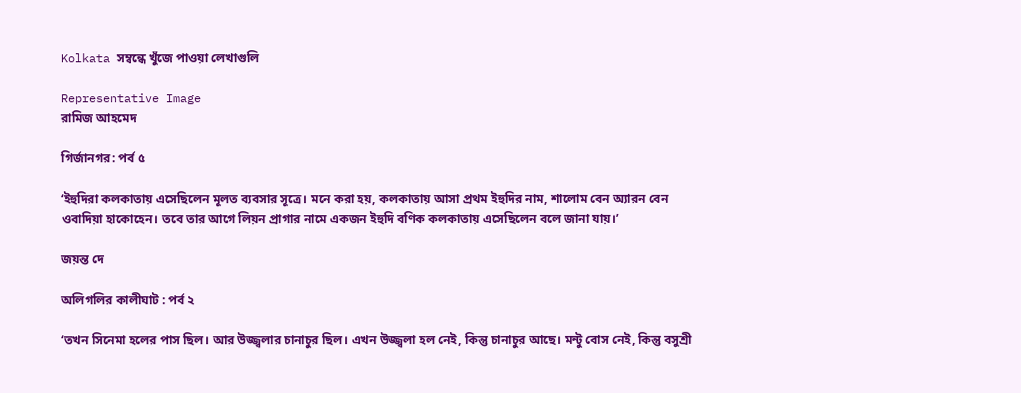Kolkata সম্বন্ধে খুঁজে পাওয়া লেখাগুলি

Representative Image
রামিজ আহমেদ

গির্জানগর: পর্ব ৫

‘ইহুদিরা কলকাতায় এসেছিলেন মূলত ব্যবসার সূত্রে। মনে করা হয়, কলকাতায় আসা প্রথম ইহুদির নাম, শালোম বেন অ্যারন বেন ওবাদিয়া হাকোহেন। তবে তার আগে লিয়ন প্রাগার নামে একজন ইহুদি বণিক কলকাতায় এসেছিলেন বলে জানা যায়।’

জয়ন্ত দে

অলিগলির কালীঘাট : পর্ব ২

‘তখন সিনেমা হলের পাস ছিল। আর উজ্জ্বলার চানাচুর ছিল। এখন উজ্জ্বলা হল নেই, কিন্তু চানাচুর আছে। মন্টু বোস নেই, কিন্তু বসুশ্রী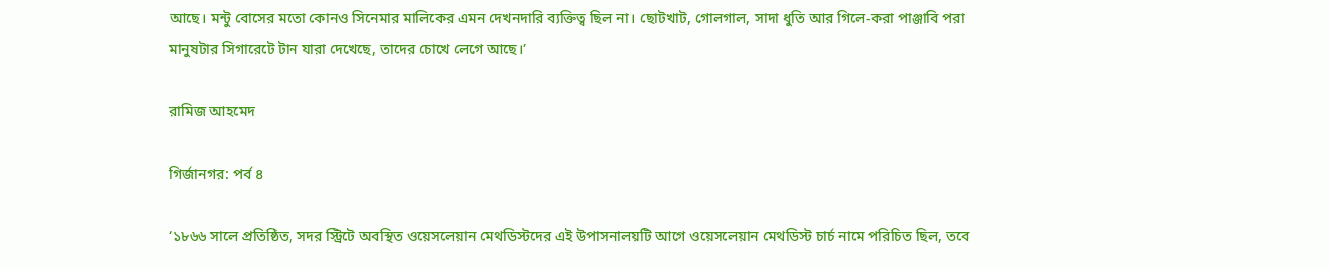আছে। মন্টু বোসের মতো কোনও সিনেমার মালিকের এমন দেখনদারি ব্যক্তিত্ব ছিল না। ছোটখাট, গোলগাল, সাদা ধুতি আর গিলে-করা পাঞ্জাবি পরা মানুষটার সিগারেটে টান যারা দেখেছে, তাদের চোখে লেগে আছে।’

রামিজ আহমেদ

গির্জানগর: পর্ব ৪

‘১৮৬৬ সালে প্রতিষ্ঠিত, সদর স্ট্রিটে অবস্থিত ওয়েসলেয়ান মেথডিস্টদের এই উপাসনালয়টি আগে ওয়েসলেয়ান মেথডিস্ট চার্চ নামে পরিচিত ছিল, তবে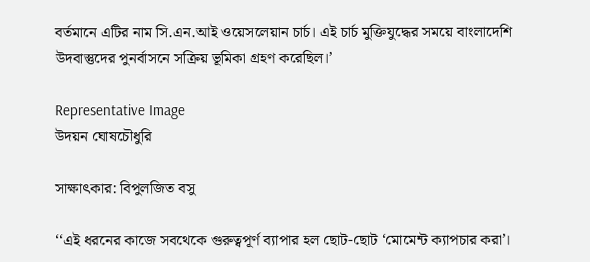বর্তমানে এটির নাম সি.এন.আই ওয়েসলেয়ান চার্চ। এই চার্চ মুক্তিযুদ্ধের সময়ে বাংলাদেশি  উদবাস্তুদের পুনর্বাসনে সক্রিয় ভূমিকা গ্রহণ করেছিল।’

Representative Image
উদয়ন ঘোষচৌধুরি

সাক্ষাৎকার: বিপুলজিত বসু

‘‘এই ধরনের কাজে সবথেকে গুরুত্বপূর্ণ ব্যাপার হল ছোট-ছোট ‘মোমেন্ট ক্যাপচার করা’।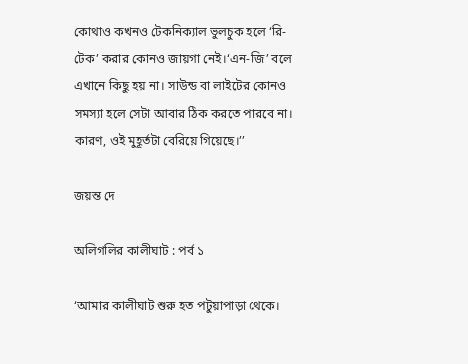কোথাও কখনও টেকনিক্যাল ভুলচুক হলে ‘রি-টেক’ করার কোনও জায়গা নেই।‘এন-জি’ বলে এখানে কিছু হয় না। সাউন্ড বা লাইটের কোনও সমস্যা হলে সেটা আবার ঠিক করতে পারবে না। কারণ, ওই মুহূর্তটা বেরিয়ে গিয়েছে।’’

জয়ন্ত দে

অলিগলির কালীঘাট : পর্ব ১

‘আমার কালীঘাট শুরু হত পটুয়াপাড়া থেকে।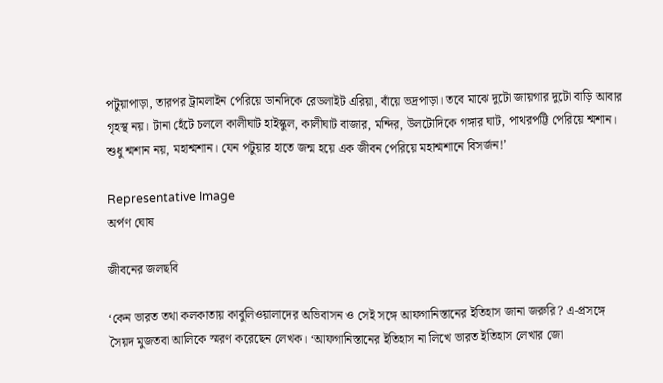পটুয়াপাড়া, তারপর ট্রামলাইন পেরিয়ে ডানদিকে রেডলাইট এরিয়া, বাঁয়ে ভদ্রপাড়া। তবে মাঝে দুটো জায়গার দুটো বাড়ি আবার গৃহস্থ নয়। টানা হেঁটে চললে কালীঘাট হাইস্কুল, কালীঘাট বাজার, মন্দির, উলটোদিকে গঙ্গার ঘাট, পাথরপট্টি পেরিয়ে শ্মশান। শুধু শ্মশান নয়, মহাশ্মশান। যেন পটুয়ার হাতে জন্ম হয়ে এক জীবন পেরিয়ে মহাশ্মশানে বিসর্জন!’

Representative Image
অর্পণ ঘোষ

জীবনের জলছবি

‘কেন ভারত তথা কলকাতায় কাবুলিওয়ালাদের অভিবাসন ও সেই সঙ্গে আফগানিস্তানের ইতিহাস জানা জরুরি? এ-প্রসঙ্গে সৈয়দ মুজতবা আলিকে স্মরণ করেছেন লেখক। ‘আফগানিস্তানের ইতিহাস না লিখে ভারত ইতিহাস লেখার জো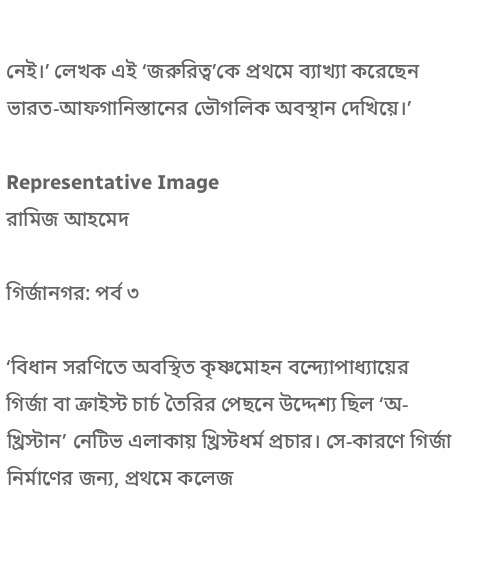নেই।’ লেখক এই ‘জরুরিত্ব’কে প্রথমে ব্যাখ্যা করেছেন ভারত-আফগানিস্তানের ভৌগলিক অবস্থান দেখিয়ে।’

Representative Image
রামিজ আহমেদ

গির্জানগর: পর্ব ৩

‘বিধান সরণিতে অবস্থিত কৃষ্ণমোহন বন্দ্যোপাধ্যায়ের গির্জা বা ক্রাইস্ট চার্চ তৈরির পেছনে উদ্দেশ্য ছিল ‘অ-খ্রিস্টান’ নেটিভ এলাকায় খ্রিস্টধর্ম প্রচার। সে-কারণে গির্জা নির্মাণের জন্য, প্রথমে কলেজ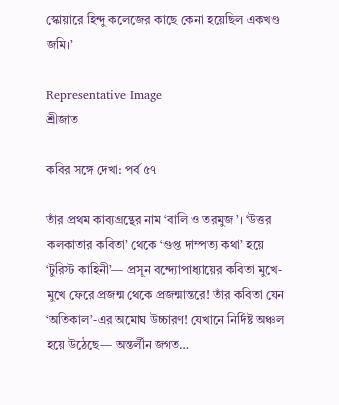স্কোয়ারে হিন্দু কলেজের কাছে কেনা হয়েছিল একখণ্ড জমি।’

Representative Image
শ্রীজাত

কবির সঙ্গে দেখা: পর্ব ৫৭

তাঁর প্রথম কাব্যগ্রন্থের নাম ‘বালি ও তরমুজ’। ‘উত্তর কলকাতার কবিতা’ থেকে ‘গুপ্ত দাম্পত্য কথা’ হয়ে ‘টুরিস্ট কাহিনী’— প্রসূন বন্দ্যোপাধ্যায়ের কবিতা মুখে-মুখে ফেরে প্রজন্ম থেকে প্রজন্মান্তরে! তাঁর কবিতা যেন ‘অতিকাল’-এর অমোঘ উচ্চারণ! যেখানে নির্দিষ্ট অঞ্চল হয়ে উঠেছে— অন্তর্লীন জগত…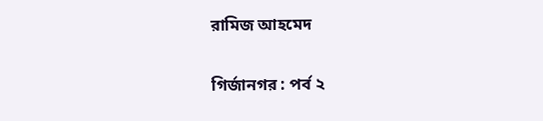রামিজ আহমেদ

গির্জানগর : পর্ব ২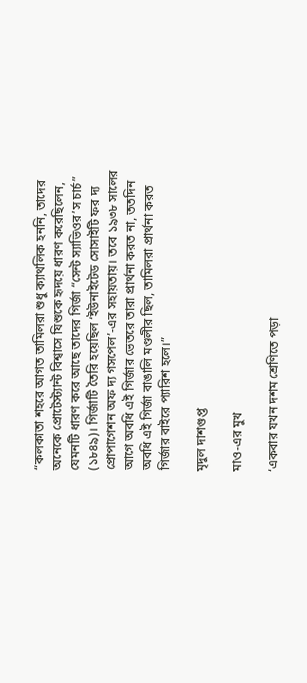“কলকাতা শহরে আগত তামিলরা শুধু ক্যাথলিক হননি, তাদের অনেকে প্রোটেস্ট্যান্ট বিশ্বাসে‌ যিশুকে হৃদয়ে ধারণ করেছিলেন, যেমনটি ধারণ করে আছে তাদের গির্জা “সেন্ট স্যাভিওর’স চার্চ” (১৮৪৯)। গির্জাটি তৈরি হয়েছিল ‘ইউনাইটেড সোসাইটি ফর দ্য প্রোপাগেশন অফ দ্য গসপেল’-এর সহায়তায়। তবে ১৯৩৮ সালের আগে অবধি এই গির্জার ভেতরে তারা প্রার্থনা করত না, ততদিন অবধি এই গির্জা বাঙালি মণ্ডলীর ছিল, তামিলরা প্রার্থনা করত গির্জার বাইরে প্যারিশ হলে।”

মৃদুল দাশগুপ্ত

মাও-এর মুখ

‘একবার যখন দশম শ্রেণিতে পড়া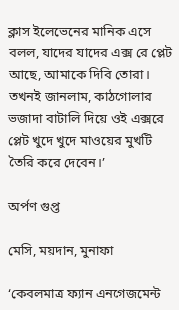ক্লাস ইলেভেনের মানিক এসে বলল, যাদের যাদের এক্স রে প্লেট আছে, আমাকে দিবি তোরা। তখনই জানলাম, কাঠগোলার ভজাদা বাটালি দিয়ে ওই এক্সরে প্লেট খুদে খুদে মাওয়ের মুখটি তৈরি করে দেবেন।’

অর্পণ গুপ্ত

মেসি, ময়দান, মুনাফা

‘কেবলমাত্র ফ্যান এনগেজমেন্ট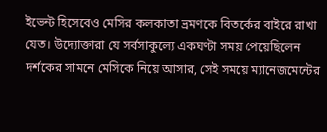ইভেন্ট হিসেবেও মেসির কলকাতা ভ্রমণকে বিতর্কের বাইরে রাখা যেত। উদ্যোক্তারা যে সর্বসাকুল্যে একঘণ্টা সময় পেয়েছিলেন দর্শকের সামনে মেসিকে নিয়ে আসার, সেই সময়ে ম্যানেজমেন্টের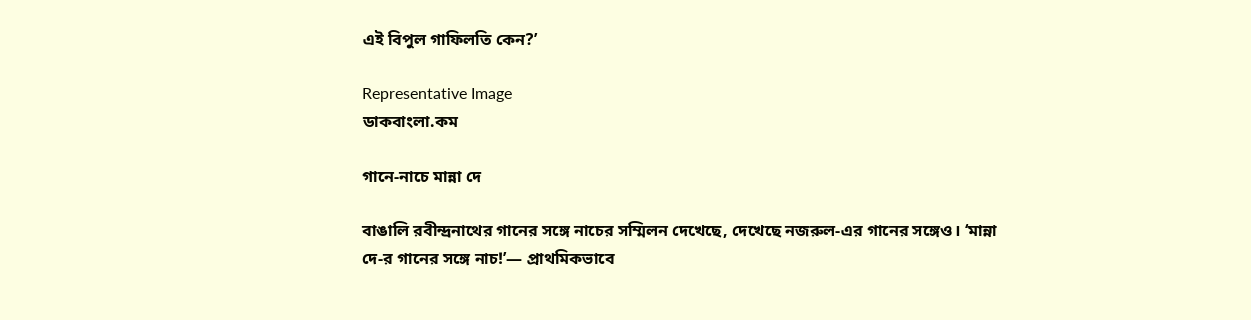এই বিপুল গাফিলতি কেন?’

Representative Image
ডাকবাংলা.কম

গানে-নাচে মান্না দে

বাঙালি রবীন্দ্রনাথের গানের সঙ্গে নাচের সম্মিলন দেখেছে, দেখেছে নজরুল-এর গানের সঙ্গেও। ‘মান্না দে-র গানের সঙ্গে নাচ!’— প্রাথমিকভাবে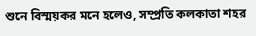শুনে বিস্ময়কর মনে হলেও, সম্প্রতি কলকাতা শহর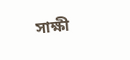সাক্ষী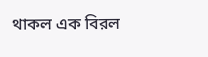থাকল এক বিরল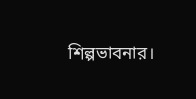শিল্পভাবনার।